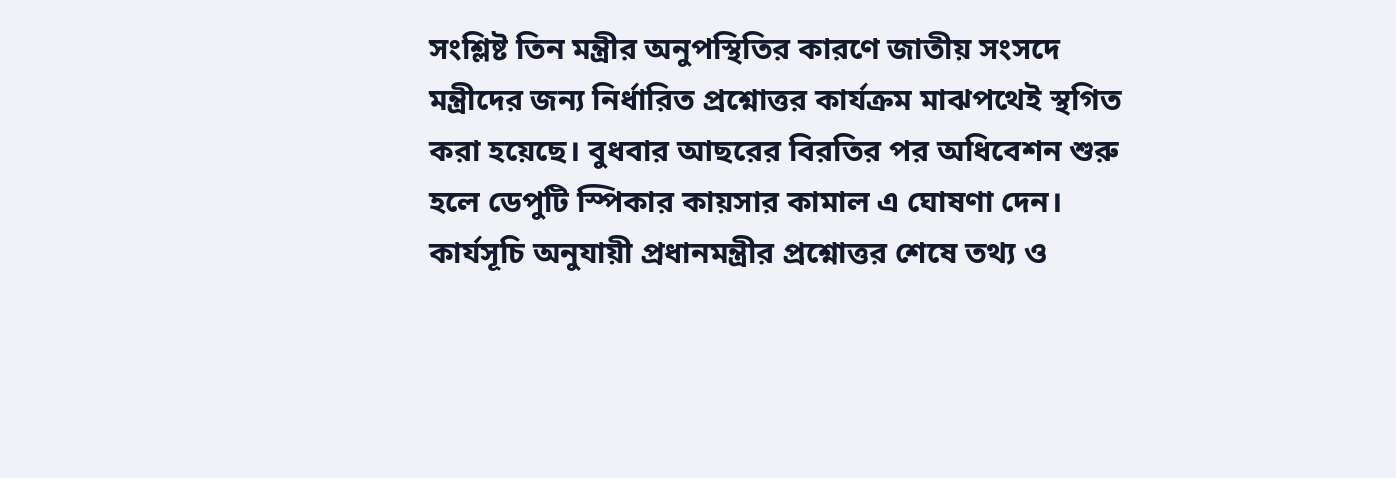সংশ্লিষ্ট তিন মন্ত্রীর অনুপস্থিতির কারণে জাতীয় সংসদে মন্ত্রীদের জন্য নির্ধারিত প্রশ্নোত্তর কার্যক্রম মাঝপথেই স্থগিত করা হয়েছে। বুধবার আছরের বিরতির পর অধিবেশন শুরু হলে ডেপুটি স্পিকার কায়সার কামাল এ ঘোষণা দেন।
কার্যসূচি অনুযায়ী প্রধানমন্ত্রীর প্রশ্নোত্তর শেষে তথ্য ও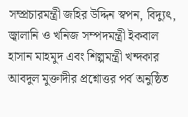সম্প্রচারমন্ত্রী জহির উদ্দিন স্বপন, বিদ্যুৎ, জ্বালানি ও খনিজ সম্পদমন্ত্রী ইকবাল হাসান মাহমুদ এবং শিল্পমন্ত্রী খন্দকার আবদুল মুক্তাদীর প্রশ্নোত্তর পর্ব অনুষ্ঠিত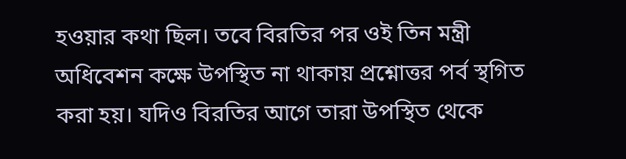হওয়ার কথা ছিল। তবে বিরতির পর ওই তিন মন্ত্রী অধিবেশন কক্ষে উপস্থিত না থাকায় প্রশ্নোত্তর পর্ব স্থগিত করা হয়। যদিও বিরতির আগে তারা উপস্থিত থেকে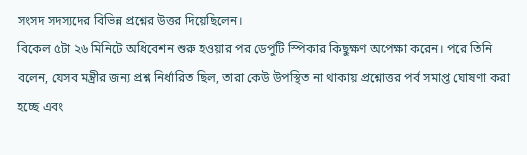সংসদ সদস্যদের বিভিন্ন প্রশ্নের উত্তর দিয়েছিলেন।
বিকেল ৫টা ২৬ মিনিটে অধিবেশন শুরু হওয়ার পর ডেপুটি স্পিকার কিছুক্ষণ অপেক্ষা করেন। পরে তিনি বলেন, যেসব মন্ত্রীর জন্য প্রশ্ন নির্ধারিত ছিল, তারা কেউ উপস্থিত না থাকায় প্রশ্নোত্তর পর্ব সমাপ্ত ঘোষণা করা হচ্ছে এবং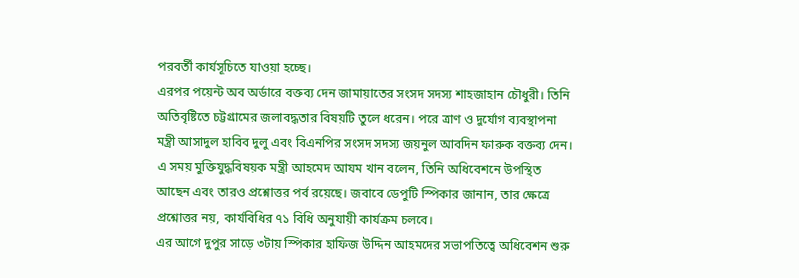পরবর্তী কার্যসূচিতে যাওয়া হচ্ছে।
এরপর পয়েন্ট অব অর্ডারে বক্তব্য দেন জামায়াতের সংসদ সদস্য শাহজাহান চৌধুরী। তিনি অতিবৃষ্টিতে চট্টগ্রামের জলাবদ্ধতার বিষয়টি তুলে ধরেন। পরে ত্রাণ ও দুর্যোগ ব্যবস্থাপনা মন্ত্রী আসাদুল হাবিব দুলু এবং বিএনপির সংসদ সদস্য জয়নুল আবদিন ফারুক বক্তব্য দেন।
এ সময় মুক্তিযুদ্ধবিষয়ক মন্ত্রী আহমেদ আযম খান বলেন, তিনি অধিবেশনে উপস্থিত আছেন এবং তারও প্রশ্নোত্তর পর্ব রয়েছে। জবাবে ডেপুটি স্পিকার জানান, তার ক্ষেত্রে প্রশ্নোত্তর নয়, কার্যবিধির ৭১ বিধি অনুযায়ী কার্যক্রম চলবে।
এর আগে দুপুর সাড়ে ৩টায় স্পিকার হাফিজ উদ্দিন আহমদের সভাপতিত্বে অধিবেশন শুরু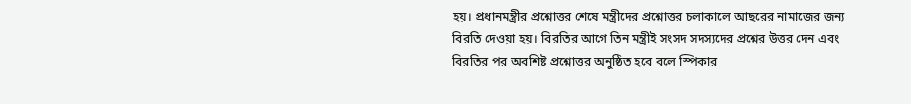হয়। প্রধানমন্ত্রীর প্রশ্নোত্তর শেষে মন্ত্রীদের প্রশ্নোত্তর চলাকালে আছরের নামাজের জন্য বিরতি দেওয়া হয়। বিরতির আগে তিন মন্ত্রীই সংসদ সদস্যদের প্রশ্নের উত্তর দেন এবং বিরতির পর অবশিষ্ট প্রশ্নোত্তর অনুষ্ঠিত হবে বলে স্পিকার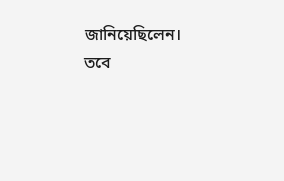জানিয়েছিলেন। তবে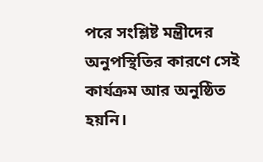পরে সংশ্লিষ্ট মন্ত্রীদের অনুপস্থিতির কারণে সেই কার্যক্রম আর অনুষ্ঠিত হয়নি।